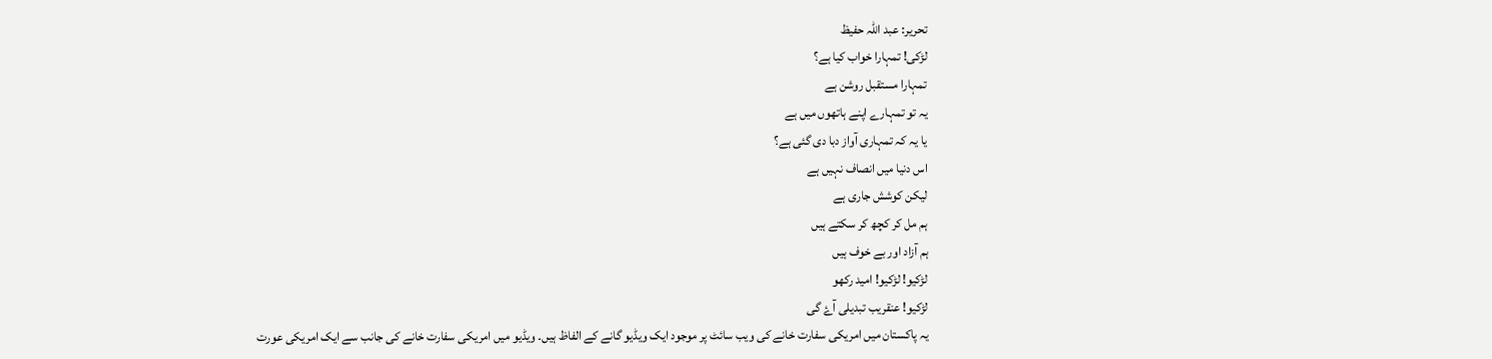تحریر: عبد اللہ حفیظ
لڑکی! تمہارا خواب کیا ہے؟
تمہارا مستقبل روشن ہے
یہ تو تمہارے اپنے ہاتھوں میں ہے
یا یہ کہ تمہاری آواز دبا دی گئی ہے؟
اس دنیا میں انصاف نہیں ہے
لیکن کوشش جاری ہے
ہم مل کر کچھ کر سکتے ہیں
ہم آزاد اور بے خوف ہیں
لڑکیو! لڑکیو! امید رکھو
لڑکیو! عنقریب تبدیلی آۓ گی
یہ پاکستان میں امریکی سفارت خانے کی ویب سائٹ پر موجود ایک ویڈیو گانے کے الفاظ ہیں۔ ویڈیو میں امریکی سفارت خانے کی جانب سے ایک امریکی عورت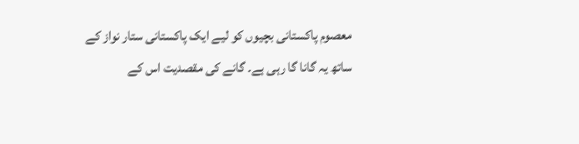معصوم پاکستانی بچیوں کو لیے ایک پاکستانی ستار نواز کے ساتھ یہ گانا گا رہی ہے۔ گانے کی مقصدیت اس کے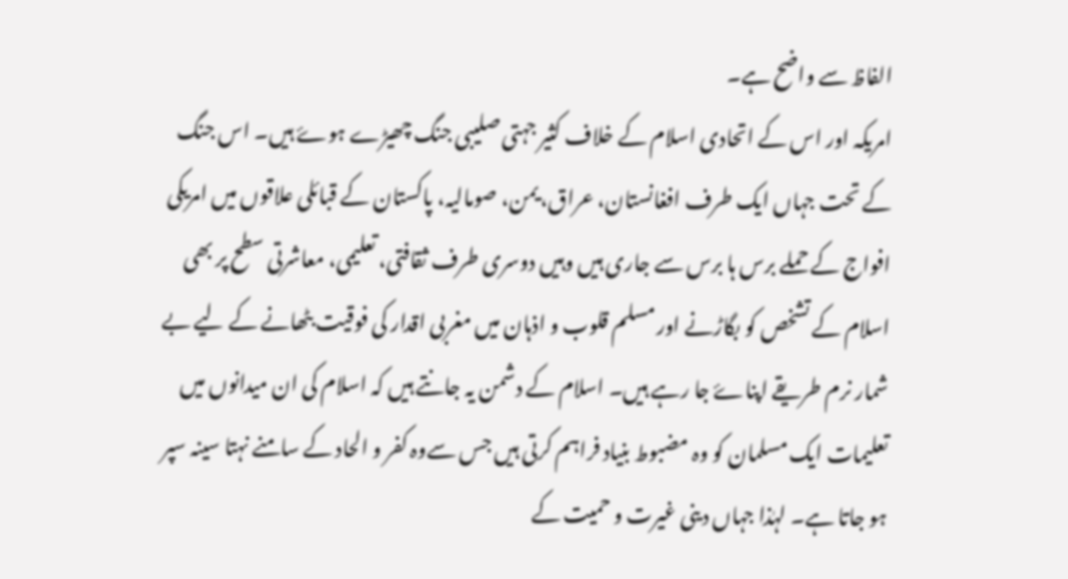الفاظ سے واضح ہے۔
امریکہ اور اس کے اتحادی اسلام کے خلاف کثیر جہتی صلیبی جنگ چھیڑے ہوۓ ہیں۔ اس جنگ کے تحت جہاں ایک طرف افغانستان، عراق، یمن، صومالیہ، پاکستان کے قبائلی علاقوں میں امریکی افواج کے حملے برس ہا برس سے جاری ہیں وہیں دوسری طرف ثقافتی، تعلیمی، معاشرتی سطح پر بھی اسلام کے تشخص کو بگاڑنے اور مسلم قلوب و اذہان میں مغربی اقدار کی فوقیت بٹھانے کے لیے بے شمار نرم طریقے اپناۓ جا رہے ہیں۔ اسلام کے دشمن یہ جانتے ہیں کہ اسلام کی ان میدانوں میں تعلیمات ایک مسلمان کو وہ مضبوط بنیاد فراہم کرتی ہیں جس سےوہ کفر و الحاد کے سامنے نہتا سینہ سپر ہو جاتا ہے۔ لہٰذا جہاں دینی غیرت و حمیت کے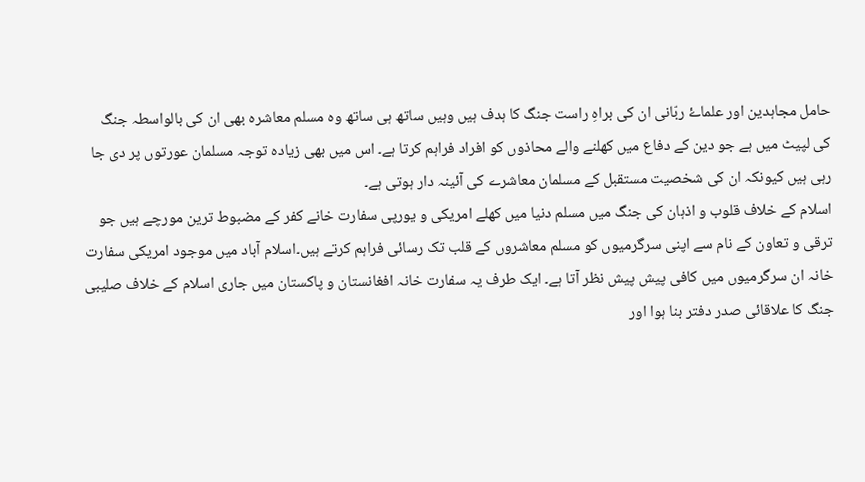حامل مجاہدین اور علماۓ ربّانی ان کی براہِ راست جنگ کا ہدف ہیں وہیں ساتھ ہی ساتھ وہ مسلم معاشرہ بھی ان کی بالواسطہ جنگ کی لپیٹ میں ہے جو دین کے دفاع میں کھلنے والے محاذوں کو افراد فراہم کرتا ہے۔ اس میں بھی زیادہ توجہ مسلمان عورتوں پر دی جا رہی ہیں کیونکہ ان کی شخصیت مستقبل کے مسلمان معاشرے کی آئینہ دار ہوتی ہے۔
اسلام کے خلاف قلوب و اذہان کی جنگ میں مسلم دنیا میں کھلے امریکی و یورپی سفارت خانے کفر کے مضبوط ترین مورچے ہیں جو ترقی و تعاون کے نام سے اپنی سرگرمیوں کو مسلم معاشروں کے قلب تک رسائی فراہم کرتے ہیں۔اسلام آباد میں موجود امریکی سفارت خانہ ان سرگرمیوں میں کافی پیش پیش نظر آتا ہے۔ ایک طرف یہ سفارت خانہ افغانستان و پاکستان میں جاری اسلام کے خلاف صلیبی جنگ کا علاقائی صدر دفتر بنا ہوا اور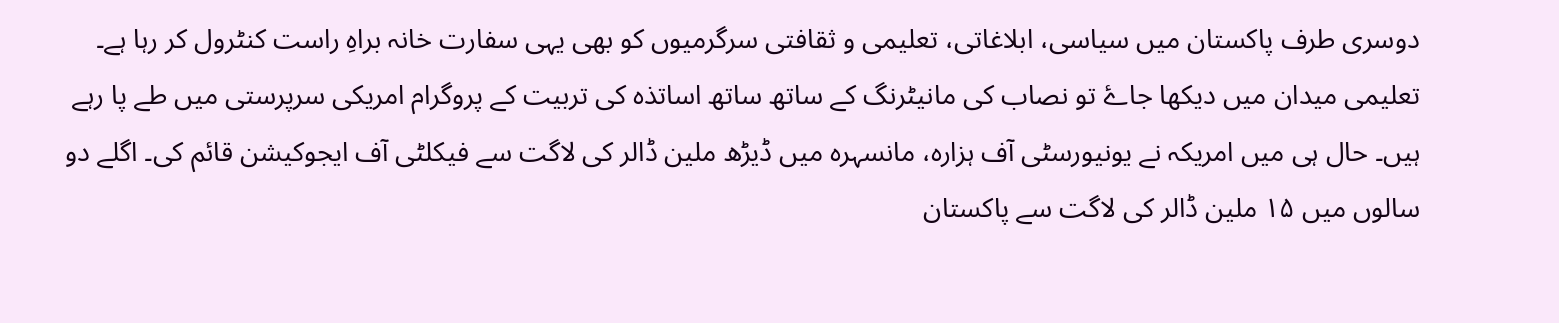دوسری طرف پاکستان میں سیاسی، ابلاغاتی، تعلیمی و ثقافتی سرگرمیوں کو بھی یہی سفارت خانہ براہِ راست کنٹرول کر رہا ہے۔
تعلیمی میدان میں دیکھا جاۓ تو نصاب کی مانیٹرنگ کے ساتھ ساتھ اساتذہ کی تربیت کے پروگرام امریکی سرپرستی میں طے پا رہے ہیں۔ حال ہی میں امریکہ نے یونیورسٹی آف ہزارہ، مانسہرہ میں ڈیڑھ ملین ڈالر کی لاگت سے فیکلٹی آف ایجوکیشن قائم کی۔ اگلے دو سالوں میں ۱۵ ملین ڈالر کی لاگت سے پاکستان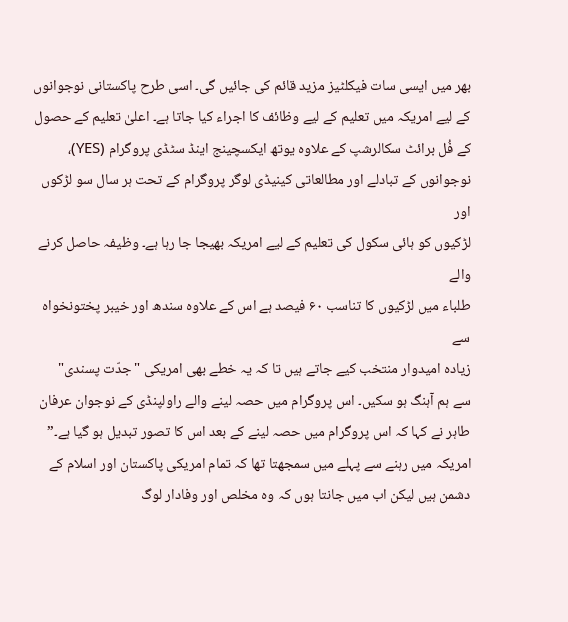بھر میں ایسی سات فیکلٹیز مزید قائم کی جائیں گی۔ اسی طرح پاکستانی نوجوانوں کے لیے امریکہ میں تعلیم کے لیے وظائف کا اجراء کیا جاتا ہے۔ اعلیٰ تعلیم کے حصول کے فُل برائٹ سکالرشپ کے علاوہ یوتھ ایکسچینج اینڈ سٹڈی پروگرام (YES)، نوجوانوں کے تبادلے اور مطالعاتی کینیڈی لوگر پروگرام کے تحت ہر سال سو لڑکوں اور
لڑکیوں کو ہائی سکول کی تعلیم کے لیے امریکہ بھیجا جا رہا ہے۔ وظیفہ حاصل کرنے والے
طلباء میں لڑکیوں کا تناسب ۶۰ فیصد ہے اس کے علاوہ سندھ اور خیبر پختونخواہ سے
زیادہ امیدوار منتخب کیے جاتے ہیں تا کہ یہ خطے بھی امریکی "جدّت پسندی"
سے ہم آہنگ ہو سکیں۔ اس پروگرام میں حصہ لینے والے راولپنڈی کے نوجوان عرفان طاہر نے کہا کہ اس پروگرام میں حصہ لینے کے بعد اس کا تصور تبدیل ہو گیا ہے۔” امریکہ میں رہنے سے پہلے میں سمجھتا تھا کہ تمام امریکی پاکستان اور اسلام کے دشمن ہیں لیکن اب میں جانتا ہوں کہ وہ مخلص اور وفادار لوگ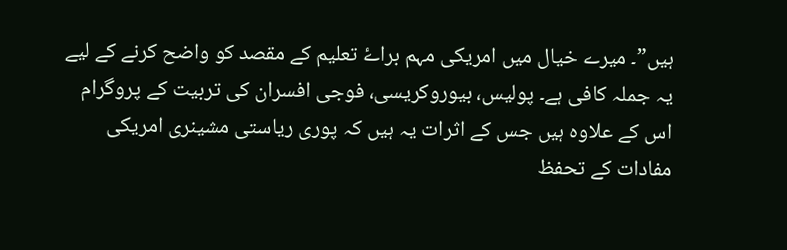ہیں”۔ میرے خیال میں امریکی مہم براۓ تعلیم کے مقصد کو واضح کرنے کے لیے یہ جملہ کافی ہے۔ پولیس، بیوروکریسی، فوجی افسران کی تربیت کے پروگرام اس کے علاوہ ہیں جس کے اثرات یہ ہیں کہ پوری ریاستی مشینری امریکی مفادات کے تحفظ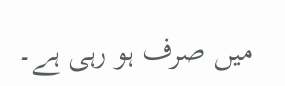میں صرف ہو رہی ہے۔